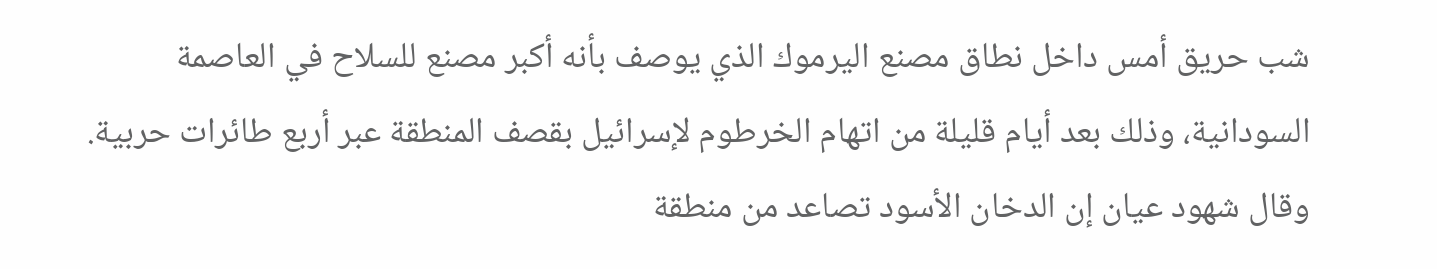شب حريق أمس داخل نطاق مصنع اليرموك الذي يوصف بأنه أكبر مصنع للسلاح في العاصمة السودانية، وذلك بعد أيام قليلة من اتهام الخرطوم لإسرائيل بقصف المنطقة عبر أربع طائرات حربية. وقال شهود عيان إن الدخان الأسود تصاعد من منطقة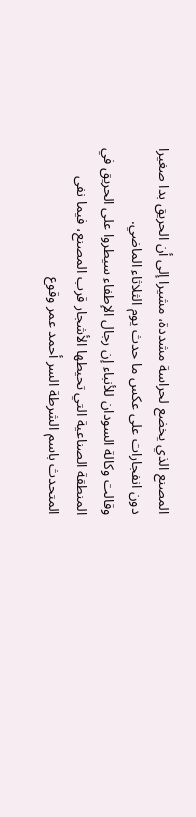المصنع الذي يخضع لحراسة مشددة، مشيرا إلى أن الحريق بدا صغيرا دون انفجارات على عكس ما حدث يوم الثلاثاء الماضي.
وقالت وكالة السودان للأنباء إن رجال الإطفاء سيطروا على الحريق في المنطقة الصناعية التي تحيطها الأشجار قرب المصنع، فيما نفى المتحدث باسم الشرطة السر أحمد عمر وقوع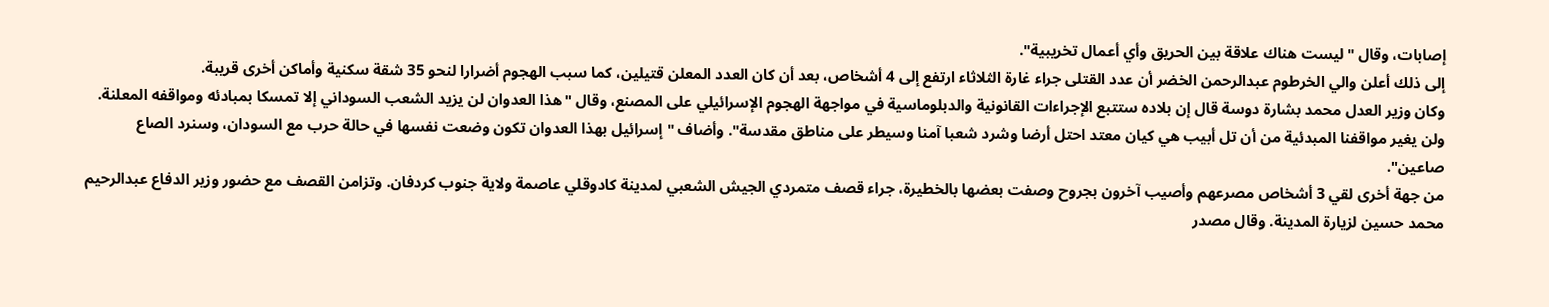إصابات، وقال "ليست هناك علاقة بين الحريق وأي أعمال تخريبية".
إلى ذلك أعلن والي الخرطوم عبدالرحمن الخضر أن عدد القتلى جراء غارة الثلاثاء ارتفع إلى 4 أشخاص، بعد أن كان العدد المعلن قتيلين، كما سبب الهجوم أضرارا لنحو 35 شقة سكنية وأماكن أخرى قريبة.
وكان وزير العدل محمد بشارة دوسة قال إن بلاده ستتبع الإجراءات القانونية والدبلوماسية في مواجهة الهجوم الإسرائيلي على المصنع، وقال "هذا العدوان لن يزيد الشعب السوداني إلا تمسكا بمبادئه ومواقفه المعلنة. ولن يغير مواقفنا المبدئية من أن تل أبيب هي كيان معتد احتل أرضا وشرد شعبا آمنا وسيطر على مناطق مقدسة". وأضاف "إسرائيل بهذا العدوان تكون وضعت نفسها في حالة حرب مع السودان، وسنرد الصاع صاعين".
من جهة أخرى لقي 3 أشخاص مصرعهم وأصيب آخرون بجروح وصفت بعضها بالخطيرة، جراء قصف متمردي الجيش الشعبي لمدينة كادوقلي عاصمة ولاية جنوب كردفان. وتزامن القصف مع حضور وزير الدفاع عبدالرحيم محمد حسين لزيارة المدينة. وقال مصدر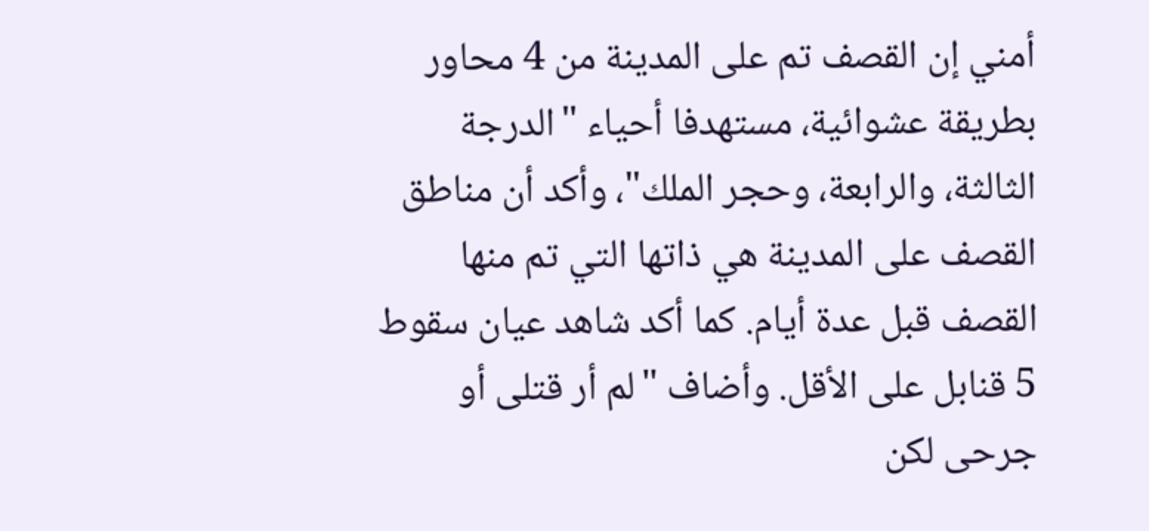أمني إن القصف تم على المدينة من 4 محاور بطريقة عشوائية، مستهدفا أحياء "الدرجة الثالثة، والرابعة، وحجر الملك"، وأكد أن مناطق القصف على المدينة هي ذاتها التي تم منها القصف قبل عدة أيام. كما أكد شاهد عيان سقوط 5 قنابل على الأقل. وأضاف "لم أر قتلى أو جرحى لكن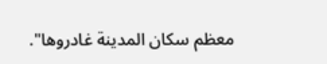معظم سكان المدينة غادروها".